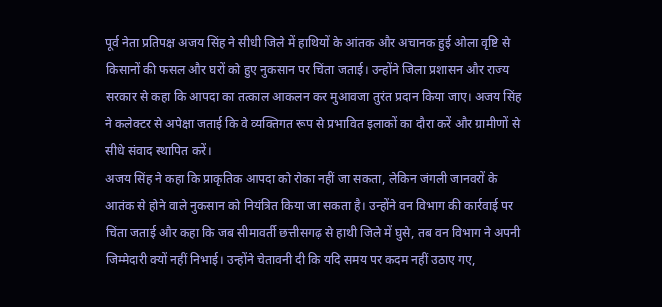पूर्व नेता प्रतिपक्ष अजय सिंह ने सीधी जिले में हाथियों के आंतक और अचानक हुई ओला वृष्टि से किसानों की फसल और घरों को हुए नुकसान पर चिंता जताई। उन्होंने जिला प्रशासन और राज्य सरकार से कहा कि आपदा का तत्काल आकलन कर मुआवजा तुरंत प्रदान किया जाए। अजय सिंह ने कलेक्टर से अपेक्षा जताई कि वे व्यक्तिगत रूप से प्रभावित इलाकों का दौरा करें और ग्रामीणों से सीधे संवाद स्थापित करें।
अजय सिंह ने कहा कि प्राकृतिक आपदा को रोका नहीं जा सकता, लेकिन जंगली जानवरों के आतंक से होने वाले नुकसान को नियंत्रित किया जा सकता है। उन्होंने वन विभाग की कार्रवाई पर चिंता जताई और कहा कि जब सीमावर्ती छत्तीसगढ़ से हाथी जिले में घुसे, तब वन विभाग ने अपनी जिम्मेदारी क्यों नहीं निभाई। उन्होंने चेतावनी दी कि यदि समय पर कदम नहीं उठाए गए,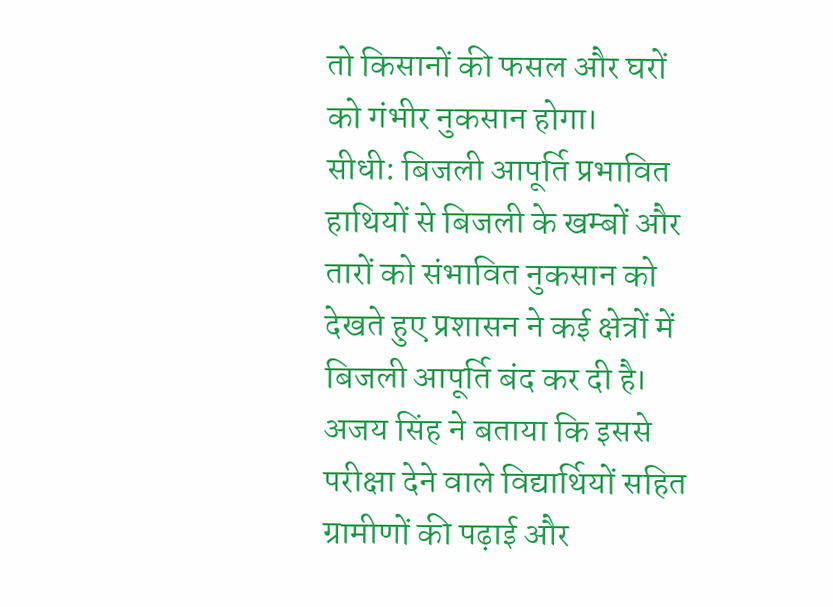तो किसानों की फसल और घरों को गंभीर नुकसान होगा।
सीधी: बिजली आपूर्ति प्रभावित
हाथियों से बिजली के खम्बों और तारों को संभावित नुकसान को देखते हुए प्रशासन ने कई क्षेत्रों में बिजली आपूर्ति बंद कर दी है। अजय सिंह ने बताया कि इससे परीक्षा देने वाले विद्यार्थियों सहित ग्रामीणों की पढ़ाई और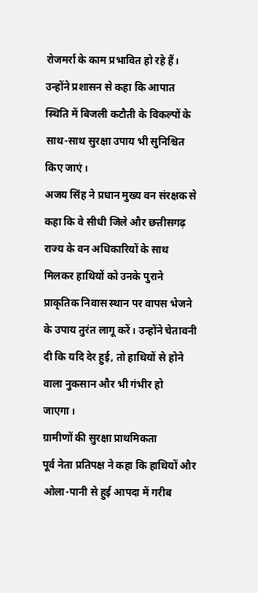रोजमर्रा के काम प्रभावित हो रहे हैं। उन्होंने प्रशासन से कहा कि आपात स्थिति में बिजली कटौती के विकल्पों के साथ-साथ सुरक्षा उपाय भी सुनिश्चित किए जाएं।
अजय सिंह ने प्रधान मुख्य वन संरक्षक से कहा कि वे सीधी जिले और छत्तीसगढ़ राज्य के वन अधिकारियों के साथ मिलकर हाथियों को उनके पुराने प्राकृतिक निवास स्थान पर वापस भेजने के उपाय तुरंत लागू करें। उन्होंने चेतावनी दी कि यदि देर हुई, तो हाथियों से होने वाला नुकसान और भी गंभीर हो जाएगा।
ग्रामीणों की सुरक्षा प्राथमिकता
पूर्व नेता प्रतिपक्ष ने कहा कि हाथियों और ओला-पानी से हुई आपदा में गरीब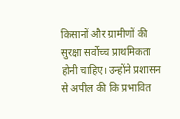किसानों और ग्रामीणों की सुरक्षा सर्वोच्च प्राथमिकता होनी चाहिए। उन्होंने प्रशासन से अपील की कि प्रभावित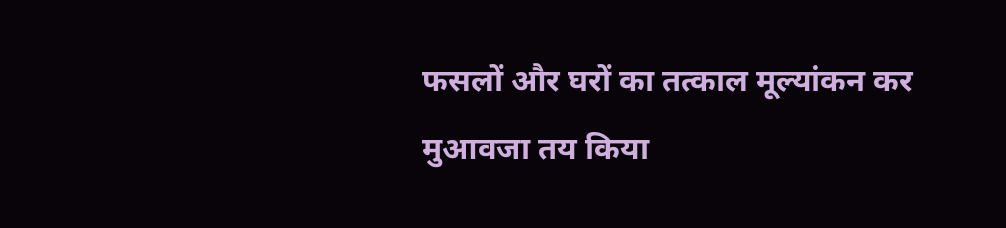फसलों और घरों का तत्काल मूल्यांकन कर मुआवजा तय किया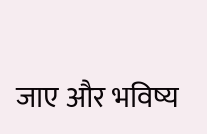जाए और भविष्य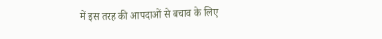में इस तरह की आपदाओं से बचाव के लिए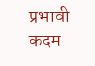प्रभावी कदम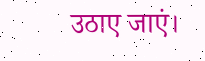उठाए जाएं।